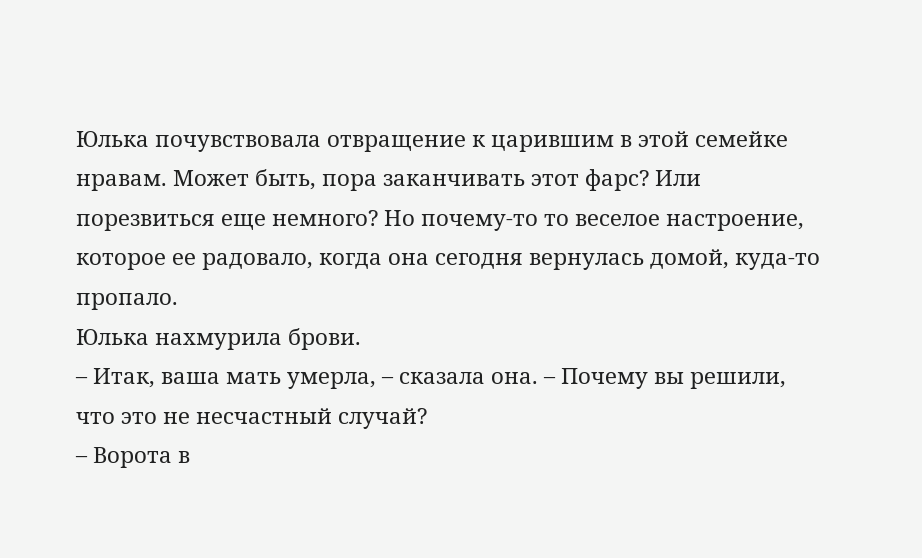Юлька почувствовала отвращение к царившим в этой семейке нравам. Может быть, пора заканчивать этот фарс? Или порезвиться еще немного? Но почему-то то веселое настроение, которое ее радовало, когда она сегодня вернулась домой, куда-то пропало.
Юлька нахмурила брови.
– Итак, ваша мать умерла, – сказала она. – Почему вы решили, что это не несчастный случай?
– Ворота в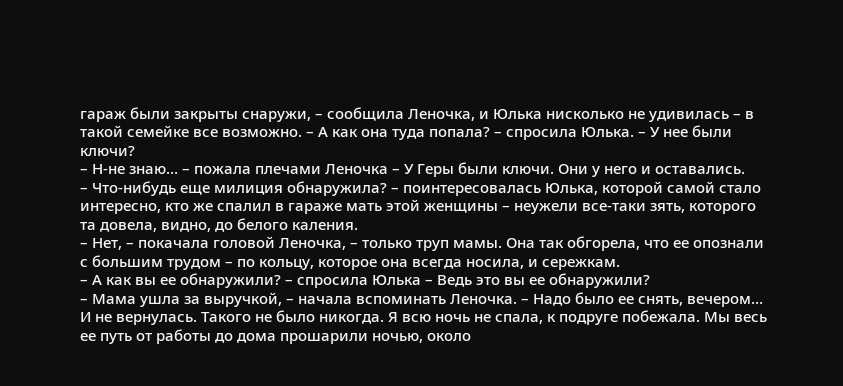гараж были закрыты снаружи, – сообщила Леночка, и Юлька нисколько не удивилась – в такой семейке все возможно. – А как она туда попала? – спросила Юлька. – У нее были ключи?
– Н-не знаю… – пожала плечами Леночка – У Геры были ключи. Они у него и оставались.
– Что-нибудь еще милиция обнаружила? – поинтересовалась Юлька, которой самой стало интересно, кто же спалил в гараже мать этой женщины – неужели все-таки зять, которого та довела, видно, до белого каления.
– Нет, – покачала головой Леночка, – только труп мамы. Она так обгорела, что ее опознали с большим трудом – по кольцу, которое она всегда носила, и сережкам.
– А как вы ее обнаружили? – спросила Юлька – Ведь это вы ее обнаружили?
– Мама ушла за выручкой, – начала вспоминать Леночка. – Надо было ее снять, вечером… И не вернулась. Такого не было никогда. Я всю ночь не спала, к подруге побежала. Мы весь ее путь от работы до дома прошарили ночью, около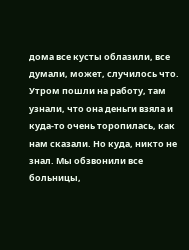дома все кусты облазили, все думали, может, случилось что. Утром пошли на работу, там узнали, что она деньги взяла и куда-то очень торопилась, как нам сказали. Но куда, никто не знал. Мы обзвонили все больницы,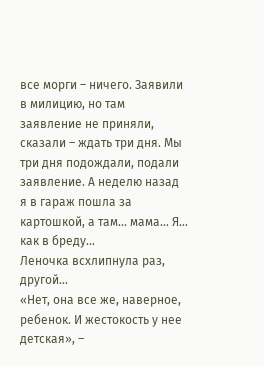все морги – ничего. Заявили в милицию, но там заявление не приняли, сказали – ждать три дня. Мы три дня подождали, подали заявление. А неделю назад я в гараж пошла за картошкой, а там… мама… Я… как в бреду…
Леночка всхлипнула раз, другой…
«Нет, она все же, наверное, ребенок. И жестокость у нее детская», –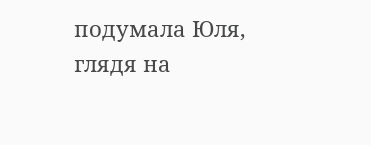подумала Юля, глядя на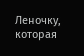Леночку, которая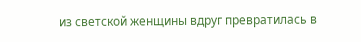из светской женщины вдруг превратилась в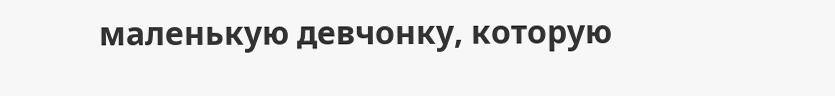маленькую девчонку, которую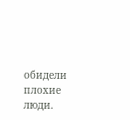обидели плохие люди.